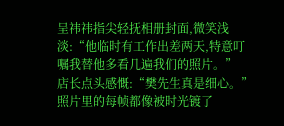呈祎祎指尖轻抚相册封面,微笑浅淡:“他临时有工作出差两天,特意叮嘱我替他多看几遍我们的照片。”
店长点头感慨:“樊先生真是细心。”
照片里的每帧都像被时光镀了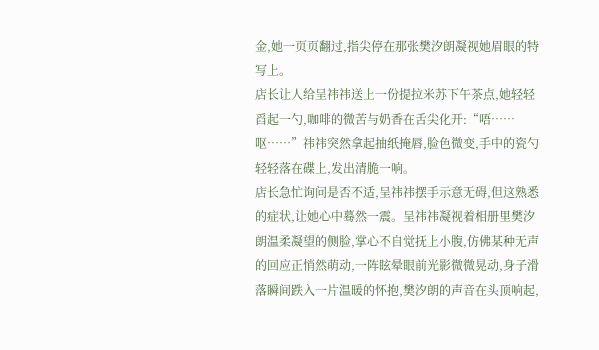金,她一页页翻过,指尖停在那张樊汐朗凝视她眉眼的特写上。
店长让人给呈祎祎送上一份提拉米苏下午茶点,她轻轻舀起一勺,咖啡的微苦与奶香在舌尖化开:“唔……呕……”祎祎突然拿起抽纸掩唇,脸色微变,手中的瓷勺轻轻落在碟上,发出清脆一响。
店长急忙询问是否不适,呈祎祎摆手示意无碍,但这熟悉的症状,让她心中蓦然一震。呈祎祎凝视着相册里樊汐朗温柔凝望的侧脸,掌心不自觉抚上小腹,仿佛某种无声的回应正悄然萌动,一阵眩晕眼前光影微微晃动,身子滑落瞬间跌入一片温暖的怀抱,樊汐朗的声音在头顶响起,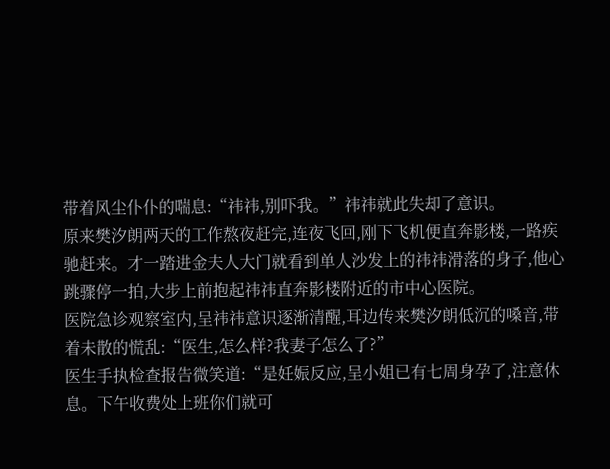带着风尘仆仆的喘息:“祎祎,别吓我。”祎祎就此失却了意识。
原来樊汐朗两天的工作熬夜赶完,连夜飞回,刚下飞机便直奔影楼,一路疾驰赶来。才一踏进金夫人大门就看到单人沙发上的祎祎滑落的身子,他心跳骤停一拍,大步上前抱起祎祎直奔影楼附近的市中心医院。
医院急诊观察室内,呈祎祎意识逐渐清醒,耳边传来樊汐朗低沉的嗓音,带着未散的慌乱:“医生,怎么样?我妻子怎么了?”
医生手执检查报告微笑道:“是妊娠反应,呈小姐已有七周身孕了,注意休息。下午收费处上班你们就可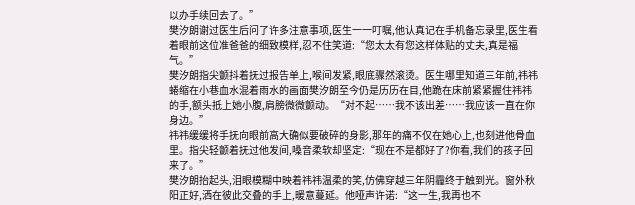以办手续回去了。”
樊汐朗谢过医生后问了许多注意事项,医生一一叮嘱,他认真记在手机备忘录里,医生看着眼前这位准爸爸的细致模样,忍不住笑道:“您太太有您这样体贴的丈夫,真是福气。”
樊汐朗指尖颤抖着抚过报告单上,喉间发紧,眼底骤然滚烫。医生哪里知道三年前,祎祎蜷缩在小巷血水混着雨水的画面樊汐朗至今仍是历历在目,他跪在床前紧紧握住祎祎的手,额头抵上她小腹,肩膀微微颤动。“对不起……我不该出差……我应该一直在你身边。”
祎祎缓缓将手抚向眼前高大确似要破碎的身影,那年的痛不仅在她心上,也刻进他骨血里。指尖轻颤着抚过他发间,嗓音柔软却坚定:“现在不是都好了?你看,我们的孩子回来了。”
樊汐朗抬起头,泪眼模糊中映着祎祎温柔的笑,仿佛穿越三年阴霾终于触到光。窗外秋阳正好,洒在彼此交叠的手上,暖意蔓延。他哑声许诺:“这一生,我再也不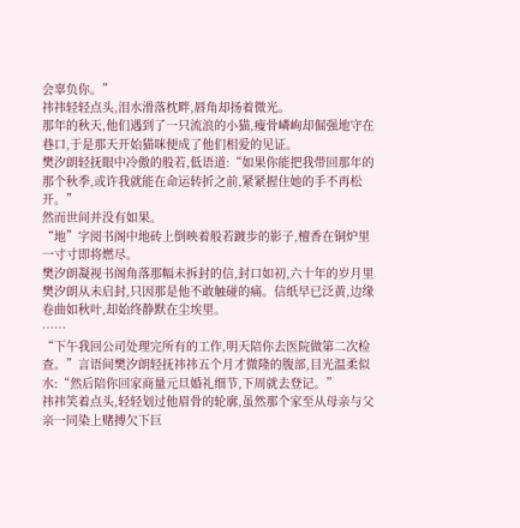会辜负你。”
祎祎轻轻点头,泪水滑落枕畔,唇角却扬着微光。
那年的秋天,他们遇到了一只流浪的小猫,瘦骨嶙峋却倔强地守在巷口,于是那天开始猫咪便成了他们相爱的见证。
樊汐朗轻抚眼中冷傲的般若,低语道:“如果你能把我带回那年的那个秋季,或许我就能在命运转折之前,紧紧握住她的手不再松开。”
然而世间并没有如果。
“地”字阅书阁中地砖上倒映着般若踱步的影子,檀香在铜炉里一寸寸即将燃尽。
樊汐朗凝视书阁角落那幅未拆封的信,封口如初,六十年的岁月里樊汐朗从未启封,只因那是他不敢触碰的痛。信纸早已泛黄,边缘卷曲如秋叶,却始终静默在尘埃里。
……
“下午我回公司处理完所有的工作,明天陪你去医院做第二次检查。”言语间樊汐朗轻抚祎祎五个月才微隆的腹部,目光温柔似水:“然后陪你回家商量元旦婚礼细节,下周就去登记。”
祎祎笑着点头,轻轻划过他眉骨的轮廓,虽然那个家至从母亲与父亲一同染上赌搏欠下巨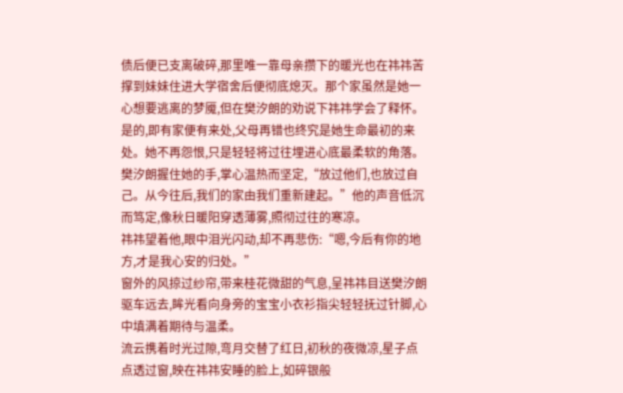债后便已支离破碎,那里唯一靠母亲攒下的暖光也在祎祎苦撑到妹妹住进大学宿舍后便彻底熄灭。那个家虽然是她一心想要逃离的梦魇,但在樊汐朗的劝说下祎祎学会了释怀。
是的,即有家便有来处,父母再错也终究是她生命最初的来处。她不再怨恨,只是轻轻将过往埋进心底最柔软的角落。
樊汐朗握住她的手,掌心温热而坚定,“放过他们,也放过自己。从今往后,我们的家由我们重新建起。”他的声音低沉而笃定,像秋日暖阳穿透薄雾,照彻过往的寒凉。
祎祎望着他,眼中泪光闪动,却不再悲伤:“嗯,今后有你的地方,才是我心安的归处。”
窗外的风掠过纱帘,带来桂花微甜的气息,呈祎祎目送樊汐朗驱车远去,眸光看向身旁的宝宝小衣衫指尖轻轻抚过针脚,心中填满着期待与温柔。
流云携着时光过隙,弯月交替了红日,初秋的夜微凉,星子点点透过窗,映在祎祎安睡的脸上,如碎银般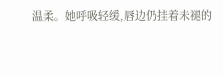温柔。她呼吸轻缓,唇边仍挂着未褪的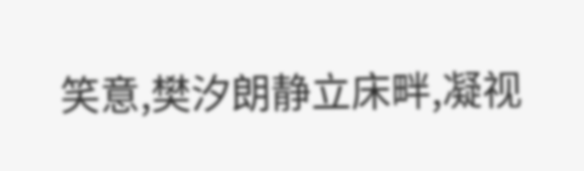笑意,樊汐朗静立床畔,凝视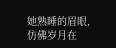她熟睡的眉眼,仿佛岁月在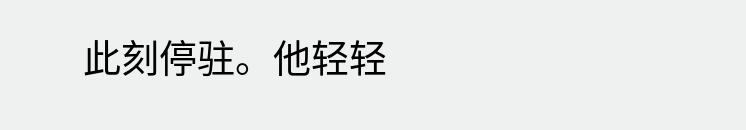此刻停驻。他轻轻